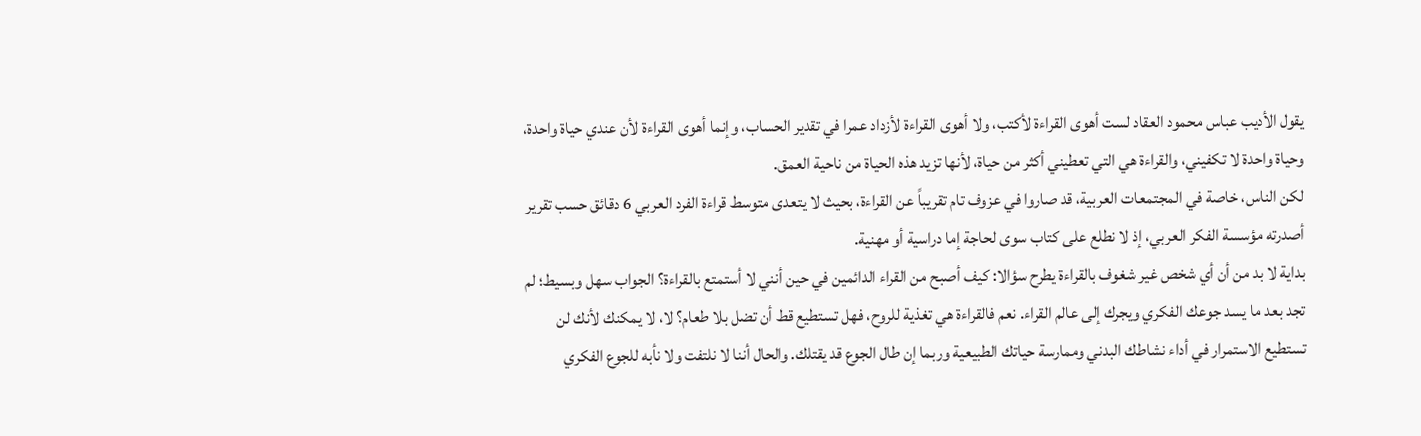يقول الأديب عباس محمود العقاد لست أهوى القراءة لأكتب، ولا أهوى القراءة لأزداد عمرا في تقدير الحساب، وإنما أهوى القراءة لأن عندي حياة واحدة، وحياة واحدة لا تكفيني، والقراءة هي التي تعطيني أكثر من حياة، لأنها تزيد هذه الحياة من ناحية العمق.
لكن الناس، خاصة في المجتمعات العربية، قد صاروا في عزوف تام تقريباً عن القراءة، بحيث لا يتعدى متوسط قراءة الفرد العربي 6 دقائق حسب تقرير أصدرته مؤسسة الفكر العربي، إذ لا نطلع على كتاب سوى لحاجة إما دراسية أو مهنية.
بداية لا بد من أن أي شخص غير شغوف بالقراءة يطرح سؤالا: كيف أصبح من القراء الدائمين في حين أنني لا أستمتع بالقراءة؟ الجواب سهل وبسيط؛ لم تجد بعد ما يسد جوعك الفكري ويجرك إلى عالم القراء. نعم فالقراءة هي تغذية للروح، فهل تستطيع قط أن تضل بلا طعام؟ لا، لا يمكنك لأنك لن تستطيع الاستمرار في أداء نشاطك البدني وممارسة حياتك الطبيعية وربما إن طال الجوع قد يقتلك. والحال أننا لا نلتفت ولا نأبه للجوع الفكري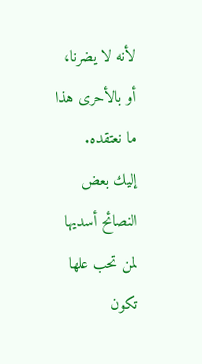لأنه لا يضرنا، أو بالأحرى هذا ما نعتقده.
إليك بعض النصائح أسديها لمن تحب علها تكون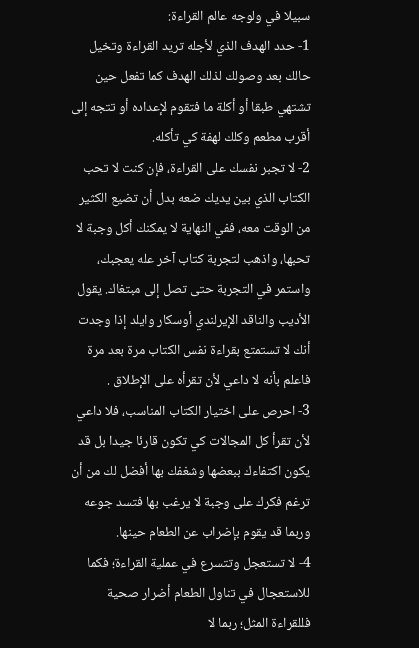سبيلا في ولوجه عالم القراءة:
1- حدد الهدف الذي لأجله تريد القراءة وتخيل حالك بعد وصولك لذلك الهدف كما تفعل حين تشتهي طبقا أو أكلة ما فتقوم لإعداده أو تتجه إلى أقرب مطعم وكلك لهفة كي تأكله.
2- لا تجبر نفسك على القراءة، فإن كنت لا تحب الكتاب الذي بين يديك ضعه بدل أن تضيع الكثير من الوقت معه، ففي النهاية لا يمكنك أكل وجبة لا تحبها، واذهب لتجربة كتاب آخر عله يعجبك، واستمر في التجربة حتى تصل إلى مبتغاك. يقول الأديب والناقد الإيرلندي أوسكار وايلد إذا وجدت أنك لا تستمتع بقراءة نفس الكتاب مرة بعد مرة فاعلم بأنه لا داعي لأن تقرأه على الإطلاق .
3- احرص على اختيار الكتاب المناسب، فلا داعي لأن تقرأ كل المجالات كي تكون قارئا جيدا بل قد يكون اكتفاءك ببعضها وشغفك بها أفضل لك من أن ترغم فكرك على وجبة لا يرغب بها فتسد جوعه وربما قد يقوم بإضراب عن الطعام حينها.
4- لا تستعجل وتتسرع في عملية القراءة؛ فكما للاستعجال في تناول الطعام أضرار صحية فللقراءة المثل؛ ربما لا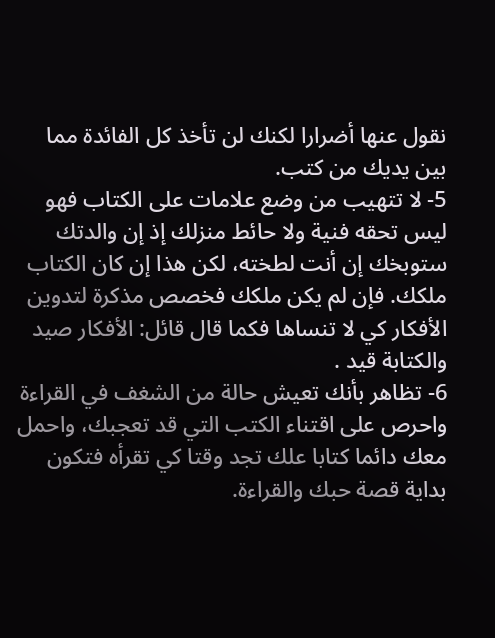نقول عنها أضرارا لكنك لن تأخذ كل الفائدة مما بين يديك من كتب.
5- لا تتهيب من وضع علامات على الكتاب فهو ليس تحقه فنية ولا حائط منزلك إذ إن والدتك ستوبخك إن أنت لطخته، لكن هذا إن كان الكتاب ملكك. فإن لم يكن ملكك فخصص مذكرة لتدوين الأفكار كي لا تنساها فكما قال قائل: الأفكار صيد والكتابة قيد .
6- تظاهر بأنك تعيش حالة من الشغف في القراءة واحرص على اقتناء الكتب التي قد تعجبك، واحمل معك دائما كتابا علك تجد وقتا كي تقرأه فتكون بداية قصة حبك والقراءة.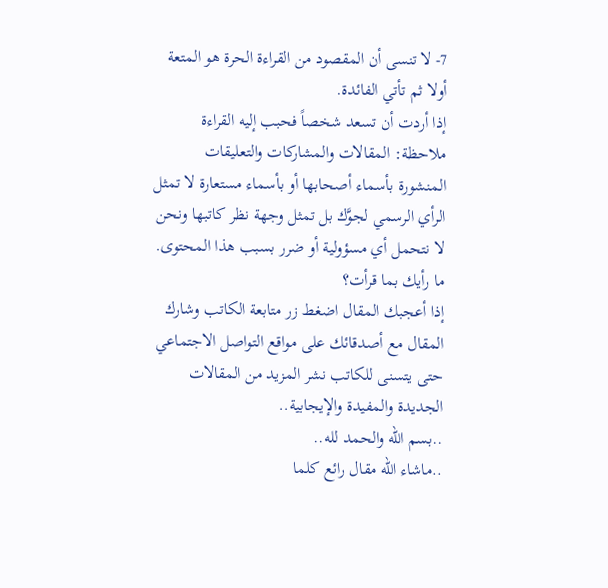7- لا تنسى أن المقصود من القراءة الحرة هو المتعة أولا ثم تأتي الفائدة.
إذا أردت أن تسعد شخصاً فحبب إليه القراءة
ملاحظة: المقالات والمشاركات والتعليقات المنشورة بأسماء أصحابها أو بأسماء مستعارة لا تمثل الرأي الرسمي لجوَّك بل تمثل وجهة نظر كاتبها ونحن لا نتحمل أي مسؤولية أو ضرر بسبب هذا المحتوى.
ما رأيك بما قرأت؟
إذا أعجبك المقال اضغط زر متابعة الكاتب وشارك المقال مع أصدقائك على مواقع التواصل الاجتماعي حتى يتسنى للكاتب نشر المزيد من المقالات الجديدة والمفيدة والإيجابية..
..بسم الله والحمد لله..
..ماشاء الله مقال رائع كلما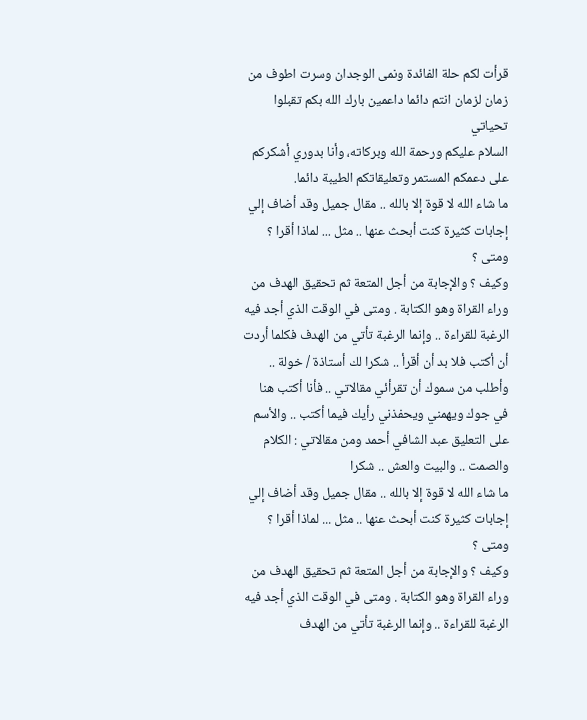قرأت لكم حلة الفائدة ونمى الوجدان وسرت اطوف من زمان لزمان انتم دائما داعمين بارك الله بكم تقبلوا تحياتي
السلام عليكم ورحمة الله وبركاته، وأنا بدوري أشكركم على دعمكم المستمر وتعليقاتكم الطيبة دائما.
ما شاء الله لا قوة إلا بالله .. مقال جميل وقد أضاف إلي إجابات كثيرة كنت أبحث عنها .. مثل ... لماذا أقرا ؟ ومتى ؟
وكيف ؟ والإجابة من أجل المتعة ثم تحقيق الهدف من وراء القراة وهو الكتابة . ومتى في الوقت الذي أجد فيه الرغبة للقراءة .. وإنما الرغبة تأتي من الهدف فكلما أردت أن أكتب فلا بد أن أقرأ .. شكرا لك أستاذة / خولة ..
وأطلب من سموك أن تقرأئي مقالاتي .. فأنا أكتب هنا في جوك ويهمني ويحفذني رأيك فيما أكتب .. والأسم على التعليق عبد الشافي أحمد ومن مقالاتي : الكلام والصمت .. والبيت والعش .. شكرا
ما شاء الله لا قوة إلا بالله .. مقال جميل وقد أضاف إلي إجابات كثيرة كنت أبحث عنها .. مثل ... لماذا أقرا ؟ ومتى ؟
وكيف ؟ والإجابة من أجل المتعة ثم تحقيق الهدف من وراء القراة وهو الكتابة . ومتى في الوقت الذي أجد فيه الرغبة للقراءة .. وإنما الرغبة تأتي من الهدف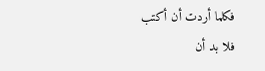فكلما أردت أن أكتب فلا بد أن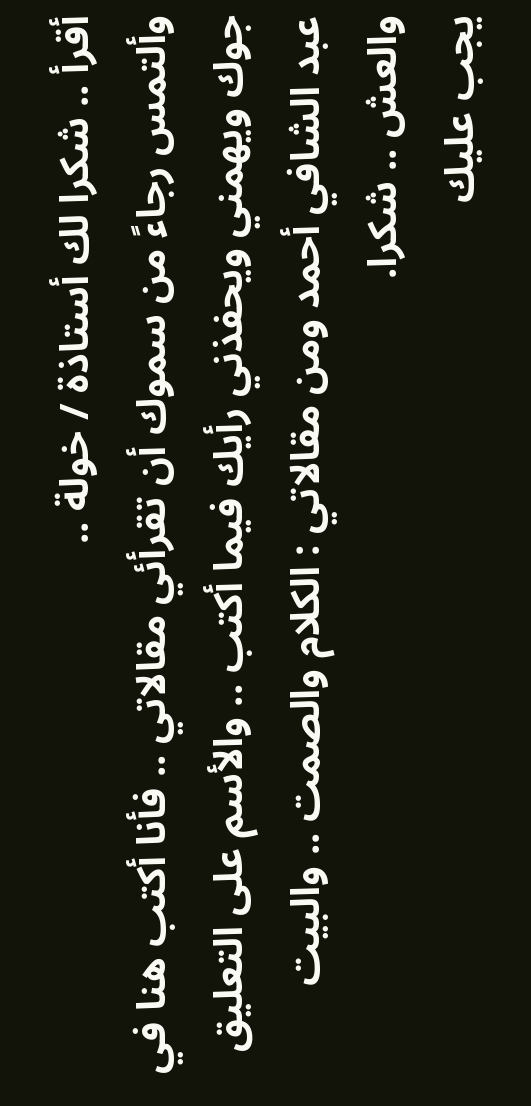أقرأ .. شكرا لك أستاذة / خولة ..
وألتمس رجاءً من سموك أن تقرأئي مقالاتي .. فأنا أكتب هنا في جوك ويهمني ويحفذني رأيك فيما أكتب .. والأسم على التعليق عبد الشافي أحمد ومن مقالاتي : الكلام والصمت .. والبيت والعش .. شكرا.
يجب عليك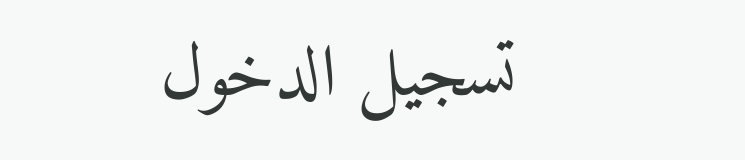تسجيل الدخول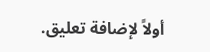أولاً لإضافة تعليق.